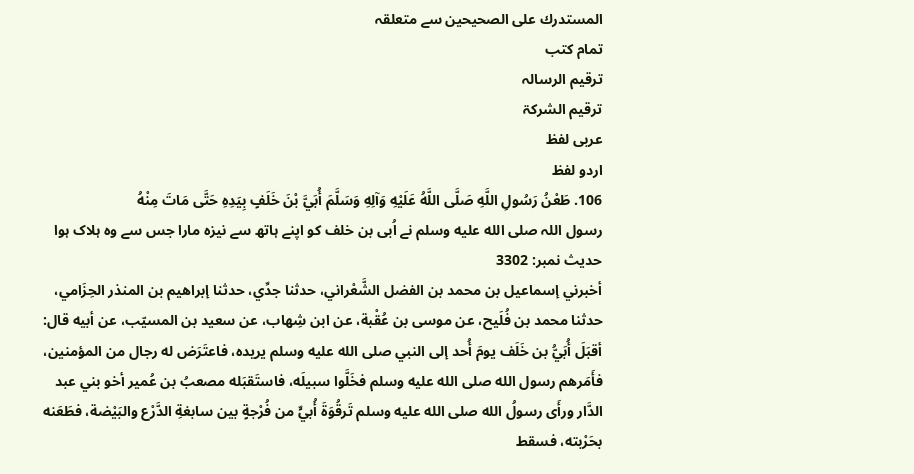المستدرك على الصحيحين سے متعلقہ
تمام کتب
ترقیم الرسالہ
ترقيم الشرکۃ
عربی لفظ
اردو لفظ
106. طَعْنُ رَسُولِ اللَّهِ صَلَّى اللَّهُ عَلَيْهِ وَآلِهِ وَسَلَّمَ أُبَيَّ بْنَ خَلَفٍ بِيَدِهِ حَتَّى مَاتَ مِنْهُ
رسول اللہ صلى الله عليه وسلم نے اُبی بن خلف کو اپنے ہاتھ سے نیزہ مارا جس سے وہ ہلاک ہوا
حدیث نمبر: 3302
أخبرني إسماعيل بن محمد بن الفضل الشَّعْراني، حدثنا جدِّي، حدثنا إبراهيم بن المنذر الحِزَامي، حدثنا محمد بن فُلَيح، عن موسى بن عُقْبة، عن ابن شِهاب، عن سعيد بن المسيّب، عن أبيه قال: أقبَلَ أُبَيُّ بن خَلَف يومَ أُحد إلى النبي صلى الله عليه وسلم يريده، فاعتَرَض له رجال من المؤمنين، فأَمَرهم رسول الله صلى الله عليه وسلم فخَلَّوا سبيلَه، فاستَقبَله مصعبُ بن عُمير أخو بني عبد الدَّار ورأَى رسولُ الله صلى الله عليه وسلم تَرقُوَةَ أُبيٍّ من فُرْجةٍ بين سابغةِ الدَّرْع والبَيْضة، فطَعَنه بحَرْبته، فسقط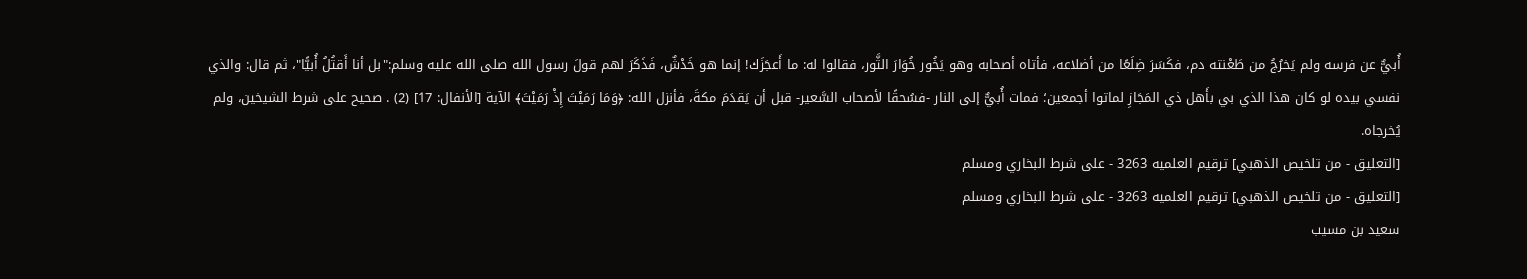أُبيٌّ عن فرسه ولم يَخرُجُ من طَعْنته دم، فكَسَرَ ضِلَعًا من أضلاعه، فأتاه أصحابه وهو يَخُور خُوَارَ الثَّور، فقالوا له: ما أَعجَزَك! إنما هو خَدْشٌ، فَذَكَرَ لهم قولَ رسول الله صلى الله عليه وسلم:"بل أنا أَقتُلُ أُبيًّا"، ثم قال: والذي نفسي بيده لو كان هذا الذي بي بأَهل ذي المَجَازِ لماتوا أجمعين؛ فمات أُبيٌّ إلى النار -فسُحقًا لأصحاب السَّعير- قبل أن يَقدَمَ مكةَ، فأنزل الله: ﴿وَمَا رَمَيْتَ إِذْ رَمَيْتَ﴾ الآية [الأنفال: 17] (2) . صحيح على شرط الشيخين، ولم يُخرجاه.
[التعليق - من تلخيص الذهبي] ترقيم العلميه 3263 - على شرط البخاري ومسلم
[التعليق - من تلخيص الذهبي] ترقيم العلميه 3263 - على شرط البخاري ومسلم
سعید بن مسیب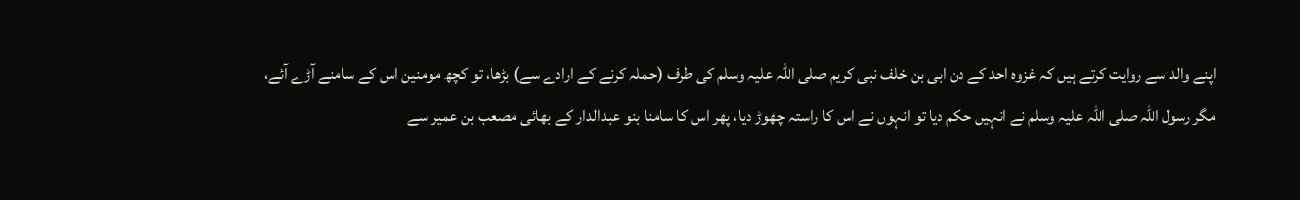اپنے والد سے روایت کرتے ہیں کہ غزوہ احد کے دن ابی بن خلف نبی کریم صلی اللہ علیہ وسلم کی طرف (حملہ کرنے کے ارادے سے) بڑھا، تو کچھ مومنین اس کے سامنے آڑے آئے، مگر رسول اللہ صلی اللہ علیہ وسلم نے انہیں حکم دیا تو انہوں نے اس کا راستہ چھوڑ دیا، پھر اس کا سامنا بنو عبدالدار کے بھائی مصعب بن عمیر سے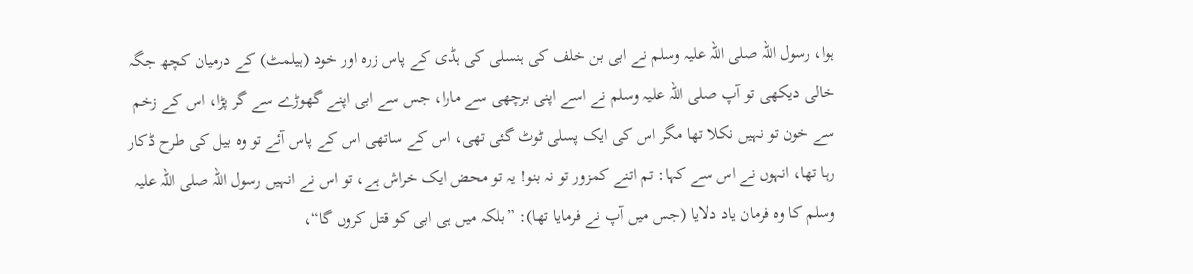ہوا، رسول اللہ صلی اللہ علیہ وسلم نے ابی بن خلف کی ہنسلی کی ہڈی کے پاس زرہ اور خود (ہیلمٹ) کے درمیان کچھ جگہ خالی دیکھی تو آپ صلی اللہ علیہ وسلم نے اسے اپنی برچھی سے مارا، جس سے ابی اپنے گھوڑے سے گر پڑا، اس کے زخم سے خون تو نہیں نکلا تھا مگر اس کی ایک پسلی ٹوٹ گئی تھی، اس کے ساتھی اس کے پاس آئے تو وہ بیل کی طرح ڈکار رہا تھا، انہوں نے اس سے کہا: تم اتنے کمزور تو نہ بنو! یہ تو محض ایک خراش ہے، تو اس نے انہیں رسول اللہ صلی اللہ علیہ وسلم کا وہ فرمان یاد دلایا (جس میں آپ نے فرمایا تھا): ”بلکہ میں ہی ابی کو قتل کروں گا“،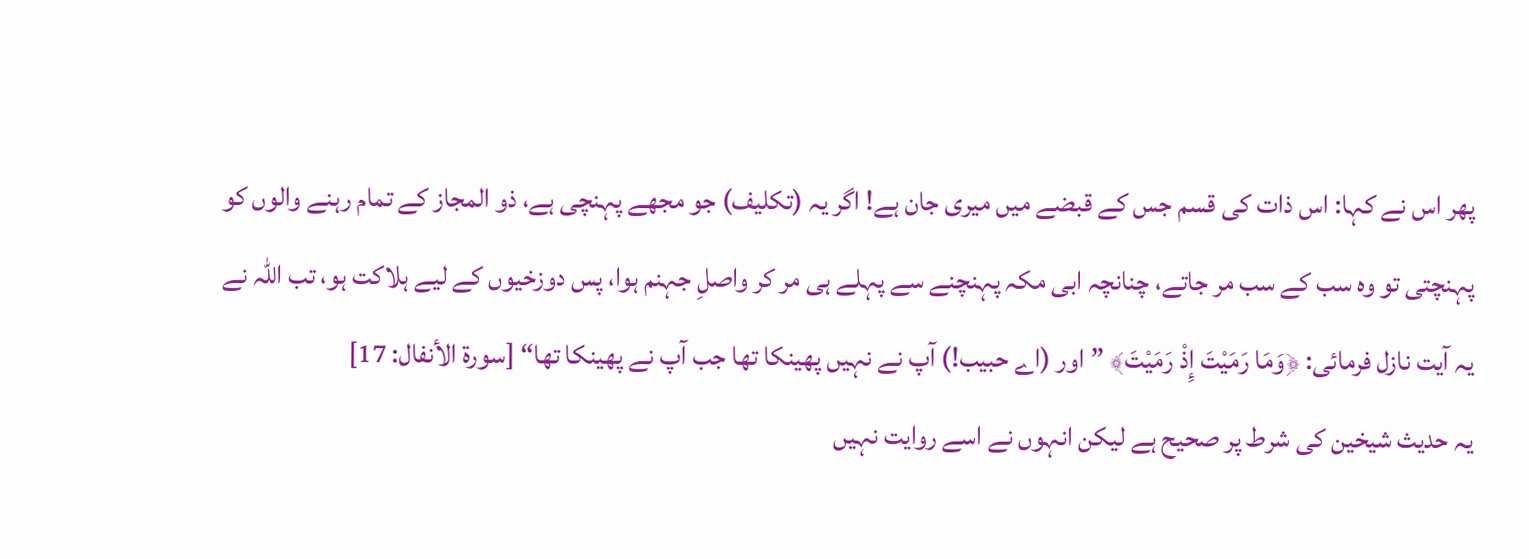پھر اس نے کہا: اس ذات کی قسم جس کے قبضے میں میری جان ہے! اگر یہ (تکلیف) جو مجھے پہنچی ہے، ذو المجاز کے تمام رہنے والوں کو پہنچتی تو وہ سب کے سب مر جاتے، چنانچہ ابی مکہ پہنچنے سے پہلے ہی مر کر واصلِ جہنم ہوا، پس دوزخیوں کے لیے ہلاکت ہو، تب اللہ نے یہ آیت نازل فرمائی: ﴿وَمَا رَمَيْتَ إِذْ رَمَيْتَ﴾ ”اور (اے حبیب!) آپ نے نہیں پھینکا تھا جب آپ نے پھینکا تھا“ [سورة الأنفال: 17]
یہ حدیث شیخین کی شرط پر صحیح ہے لیکن انہوں نے اسے روایت نہیں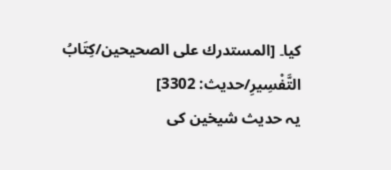کیا۔ [المستدرك على الصحيحين/كِتَابُ التَّفْسِيرِ/حدیث: 3302]
یہ حدیث شیخین کی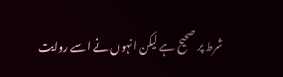شرط پر صحیح ہے لیکن انہوں نے اسے روایت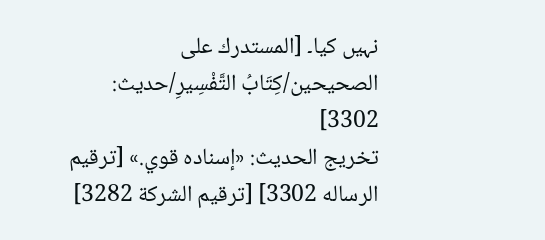نہیں کیا۔ [المستدرك على الصحيحين/كِتَابُ التَّفْسِيرِ/حدیث: 3302]
تخریج الحدیث: «إسناده قوي.» [ترقيم الرساله 3302] [ترقيم الشركة 3282]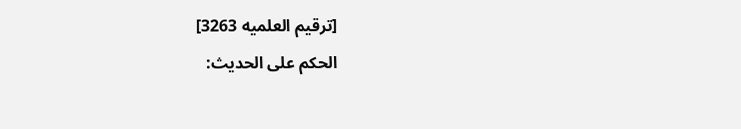[ترقيم العلميه 3263]
الحكم على الحديث: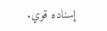إسناده قوي.